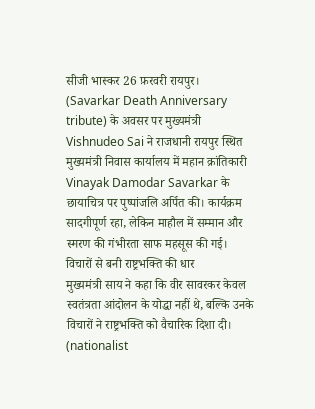सीजी भास्कर 26 फ़रवरी रायपुर। (Savarkar Death Anniversary tribute) के अवसर पर मुख्यमंत्री Vishnudeo Sai ने राजधानी रायपुर स्थित मुख्यमंत्री निवास कार्यालय में महान क्रांतिकारी Vinayak Damodar Savarkar के छायाचित्र पर पुष्पांजलि अर्पित की। कार्यक्रम सादगीपूर्ण रहा, लेकिन माहौल में सम्मान और स्मरण की गंभीरता साफ महसूस की गई।
विचारों से बनी राष्ट्रभक्ति की धार
मुख्यमंत्री साय ने कहा कि वीर सावरकर केवल स्वतंत्रता आंदोलन के योद्धा नहीं थे, बल्कि उनके विचारों ने राष्ट्रभक्ति को वैचारिक दिशा दी। (nationalist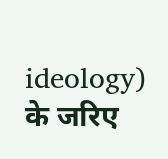ideology) के जरिए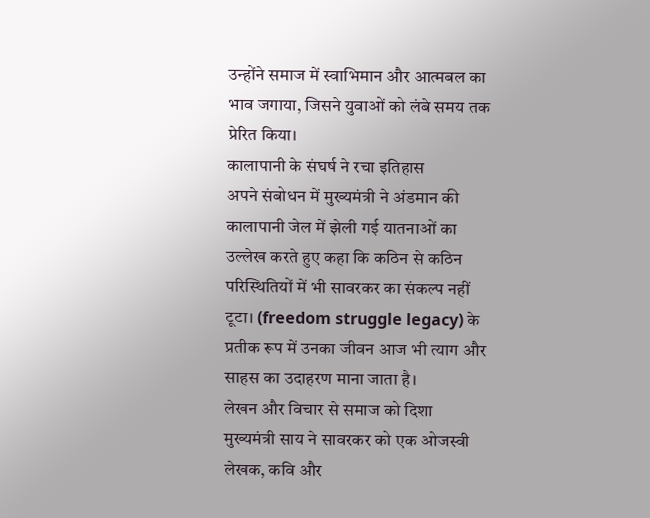उन्होंने समाज में स्वाभिमान और आत्मबल का भाव जगाया, जिसने युवाओं को लंबे समय तक प्रेरित किया।
कालापानी के संघर्ष ने रचा इतिहास
अपने संबोधन में मुख्यमंत्री ने अंडमान की कालापानी जेल में झेली गई यातनाओं का उल्लेख करते हुए कहा कि कठिन से कठिन परिस्थितियों में भी सावरकर का संकल्प नहीं टूटा। (freedom struggle legacy) के प्रतीक रूप में उनका जीवन आज भी त्याग और साहस का उदाहरण माना जाता है।
लेखन और विचार से समाज को दिशा
मुख्यमंत्री साय ने सावरकर को एक ओजस्वी लेखक, कवि और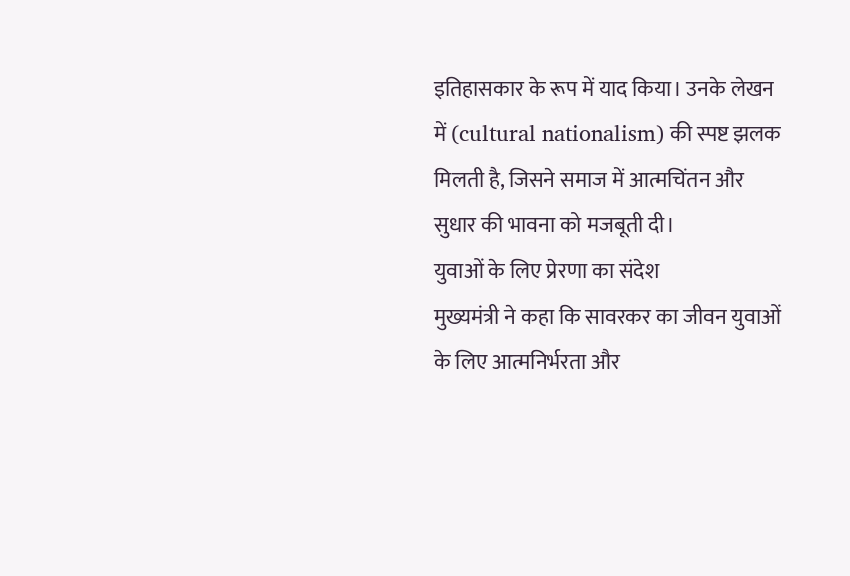इतिहासकार के रूप में याद किया। उनके लेखन में (cultural nationalism) की स्पष्ट झलक मिलती है, जिसने समाज में आत्मचिंतन और सुधार की भावना को मजबूती दी।
युवाओं के लिए प्रेरणा का संदेश
मुख्यमंत्री ने कहा कि सावरकर का जीवन युवाओं के लिए आत्मनिर्भरता और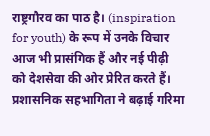राष्ट्रगौरव का पाठ है। (inspiration for youth) के रूप में उनके विचार आज भी प्रासंगिक हैं और नई पीढ़ी को देशसेवा की ओर प्रेरित करते हैं।
प्रशासनिक सहभागिता ने बढ़ाई गरिमा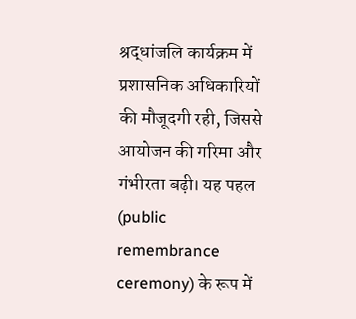श्रद्धांजलि कार्यक्रम में प्रशासनिक अधिकारियों की मौजूदगी रही, जिससे आयोजन की गरिमा और गंभीरता बढ़ी। यह पहल (public remembrance ceremony) के रूप में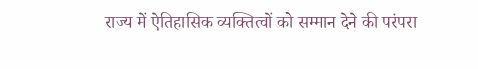राज्य में ऐतिहासिक व्यक्तित्वों को सम्मान देने की परंपरा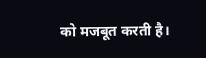को मजबूत करती है।